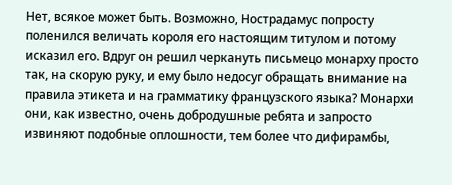Нет, всякое может быть. Возможно, Нострадамус попросту поленился величать короля его настоящим титулом и потому исказил его. Вдруг он решил черкануть письмецо монарху просто так, на скорую руку, и ему было недосуг обращать внимание на правила этикета и на грамматику французского языка? Монархи они, как известно, очень добродушные ребята и запросто извиняют подобные оплошности, тем более что дифирамбы,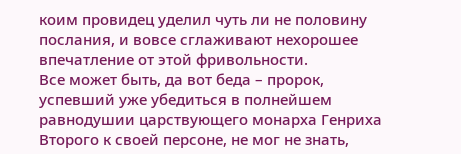коим провидец уделил чуть ли не половину послания, и вовсе сглаживают нехорошее впечатление от этой фривольности.
Все может быть, да вот беда – пророк, успевший уже убедиться в полнейшем равнодушии царствующего монарха Генриха Второго к своей персоне, не мог не знать,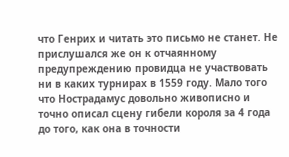что Генрих и читать это письмо не станет. Не прислушался же он к отчаянному предупреждению провидца не участвовать ни в каких турнирах в 1559 году. Мало того что Нострадамус довольно живописно и точно описал сцену гибели короля за 4 года до того, как она в точности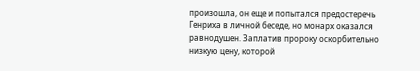произошла, он еще и попытался предостеречь Генриха в личной беседе, но монарх оказался равнодушен. Заплатив пророку оскорбительно низкую цену, которой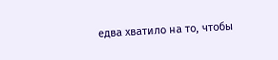едва хватило на то, чтобы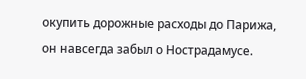окупить дорожные расходы до Парижа, он навсегда забыл о Нострадамусе.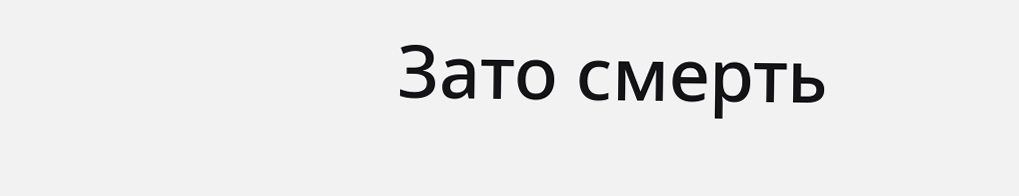Зато смерть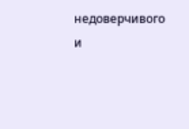недоверчивого и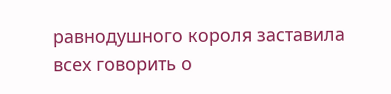равнодушного короля заставила всех говорить о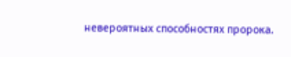невероятных способностях пророка.